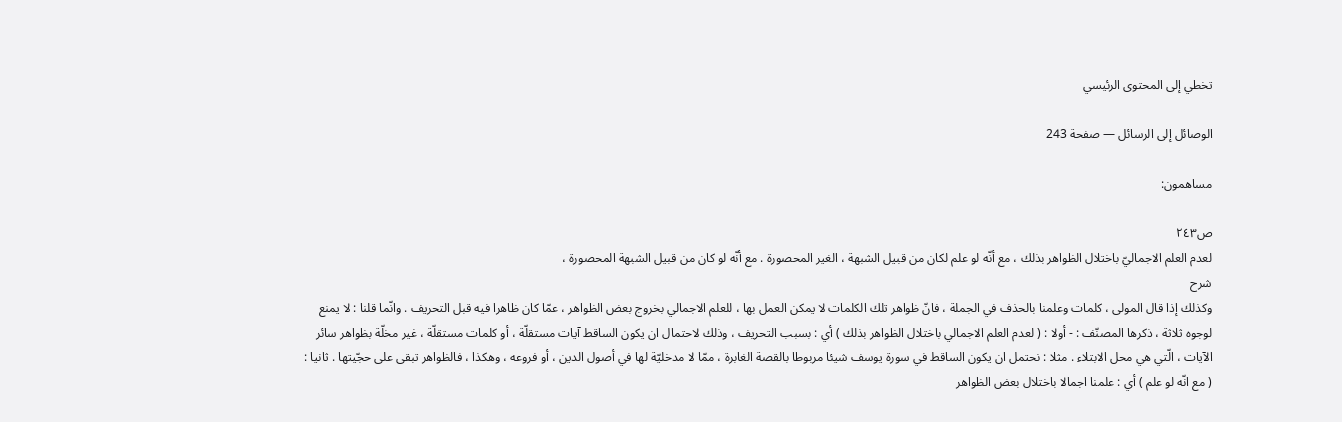تخطي إلى المحتوى الرئيسي

الوصائل إلى الرسائل — صفحة 243

مساهمون:

ص٢٤٣
لعدم العلم الاجماليّ باختلال الظواهر بذلك ، مع أنّه لو علم لكان من قبيل الشبهة ، الغير المحصورة . مع أنّه لو كان من قبيل الشبهة المحصورة ،
شرح
وكذلك إذا قال المولى ، كلمات وعلمنا بالحذف في الجملة ، فانّ ظواهر تلك الكلمات لا يمكن العمل بها ، للعلم الاجمالي بخروج بعض الظواهر ، عمّا كان ظاهرا فيه قبل التحريف . وانّما قلنا : لا يمنع لوجوه ثلاثة ، ذكرها المصنّف : - أولا : ( لعدم العلم الاجمالي باختلال الظواهر بذلك ) أي : بسبب التحريف ، وذلك لاحتمال ان يكون الساقط آيات مستقلّة ، أو كلمات مستقلّة ، غير مخلّة بظواهر سائر الآيات ، الّتي هي محل الابتلاء . مثلا : نحتمل ان يكون الساقط في سورة يوسف شيئا مربوطا بالقصة الغابرة ، ممّا لا مدخليّة لها في أصول الدين ، أو فروعه ، وهكذا ، فالظواهر تبقى على حجّيتها . ثانيا : ( مع انّه لو علم ) أي : علمنا اجمالا باختلال بعض الظواهر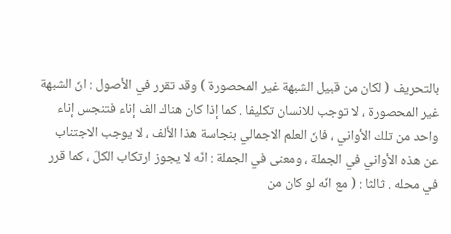بالتحريف ( لكان من قبيل الشبهة غير المحصورة ) وقد تقرر في الأصول : انّ الشبهة غير المحصورة ، لا توجب للانسان تكليفا . كما إذا كان هناك الف إناء فتنجس إناء واحد من تلك الأواني ، فانّ العلم الاجمالي بنجاسة هذا الألف ، لا يوجب الاجتناب عن هذه الأواني في الجملة ، ومعنى في الجملة : انّه لا يجوز ارتكاب الكلّ ، كما قرر في محله . ثالثا : ( مع انّه لو كان من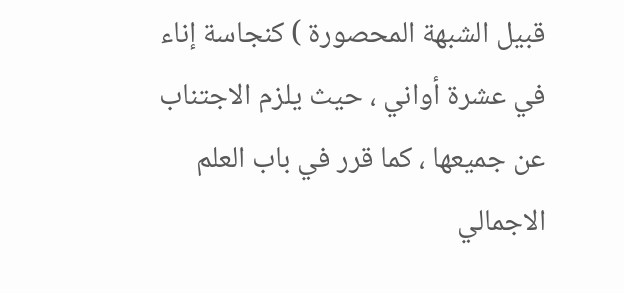قبيل الشبهة المحصورة ) كنجاسة إناء في عشرة أواني ، حيث يلزم الاجتناب عن جميعها ، كما قرر في باب العلم الاجمالي